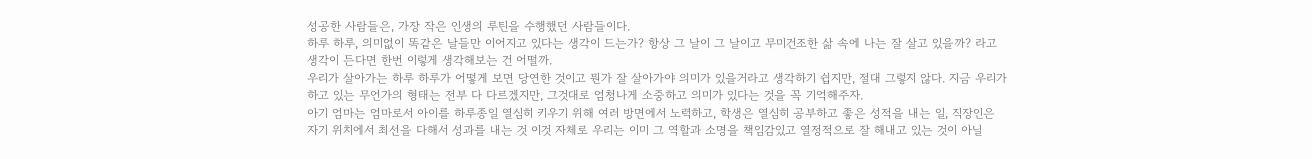성공한 사람들은, 가장 작은 인생의 루틴을 수행했던 사람들이다.
하루 하루, 의미없이 똑같은 날들만 이어지고 있다는 생각이 드는가? 항상 그 날이 그 날이고 무미건조한 삶 속에 나는 잘 살고 있을까? 라고 생각이 든다면 한번 이렇게 생각해보는 건 어떨까.
우리가 살아가는 하루 하루가 어떻게 보면 당연한 것이고 뭔가 잘 살아가야 의미가 있을거라고 생각하기 쉽지만, 절대 그렇지 않다. 지금 우리가 하고 있는 무언가의 형태는 전부 다 다르겠지만, 그것대로 엄청나게 소중하고 의미가 있다는 것을 꼭 기억해주자.
아기 엄마는 엄마로서 아이를 하루종일 열심히 키우기 위해 여러 방면에서 노력하고, 학생은 열심히 공부하고 좋은 성적을 내는 일, 직장인은 자기 위치에서 최선을 다해서 성과를 내는 것 이것 자체로 우리는 이미 그 역할과 소명을 책임감있고 열정적으로 잘 해내고 있는 것이 아닐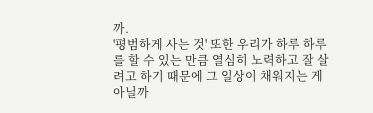까.
'평범하게 사는 것' 또한 우리가 하루 하루를 할 수 있는 만큼 열심히 노력하고 잘 살려고 하기 때문에 그 일상이 채워지는 게 아닐까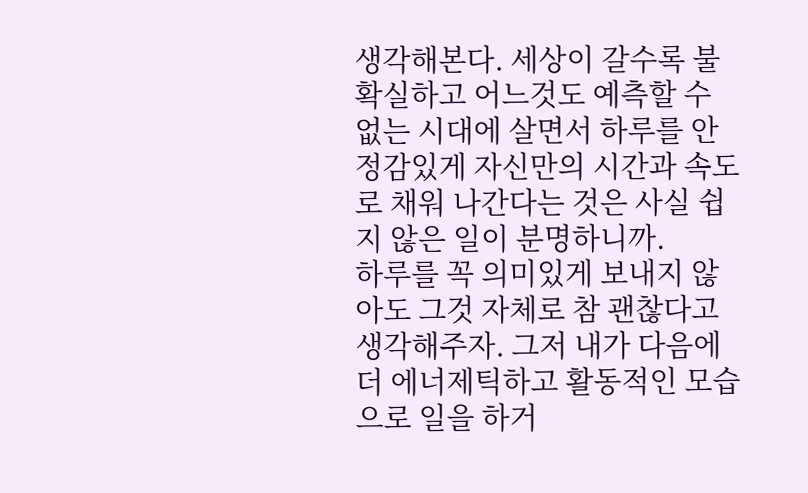생각해본다. 세상이 갈수록 불확실하고 어느것도 예측할 수 없는 시대에 살면서 하루를 안정감있게 자신만의 시간과 속도로 채워 나간다는 것은 사실 쉽지 않은 일이 분명하니까.
하루를 꼭 의미있게 보내지 않아도 그것 자체로 참 괜찮다고 생각해주자. 그저 내가 다음에 더 에너제틱하고 활동적인 모습으로 일을 하거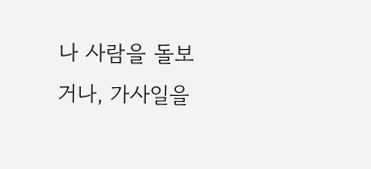나 사람을 돌보거나, 가사일을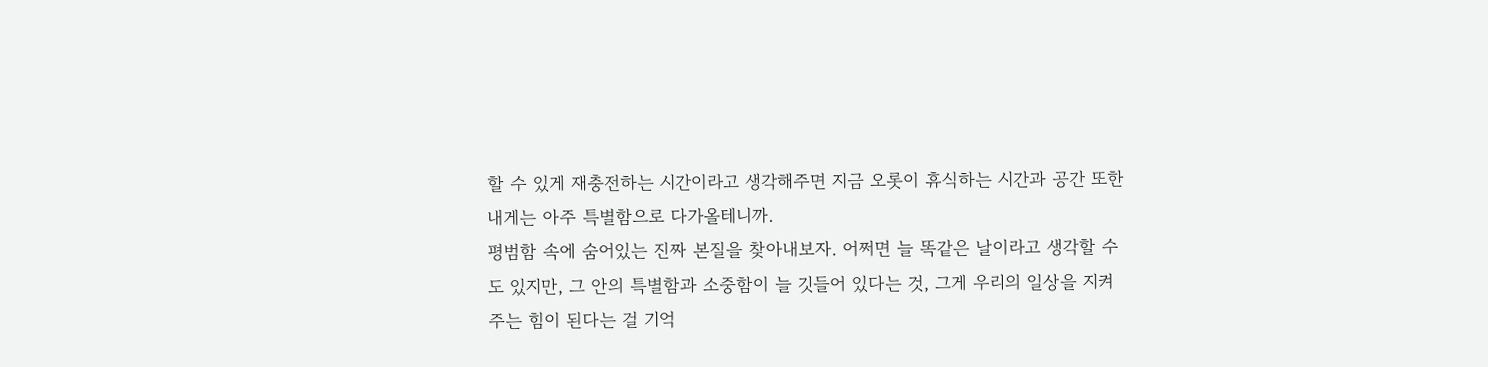할 수 있게 재충전하는 시간이라고 생각해주면 지금 오롯이 휴식하는 시간과 공간 또한 내게는 아주 특별함으로 다가올테니까.
평범함 속에 숨어있는 진짜 본질을 찾아내보자. 어쩌면 늘 똑같은 날이라고 생각할 수도 있지만, 그 안의 특별함과 소중함이 늘 깃들어 있다는 것, 그게 우리의 일상을 지켜주는 힘이 된다는 걸 기억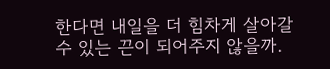한다면 내일을 더 힘차게 살아갈 수 있는 끈이 되어주지 않을까.